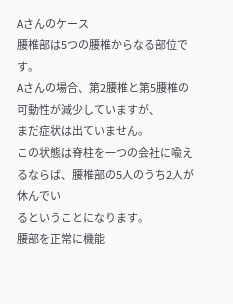Aさんのケース
腰椎部は5つの腰椎からなる部位です。
Aさんの場合、第2腰椎と第5腰椎の可動性が減少していますが、
まだ症状は出ていません。
この状態は脊柱を一つの会社に喩えるならば、腰椎部の5人のうち2人が休んでい
るということになります。
腰部を正常に機能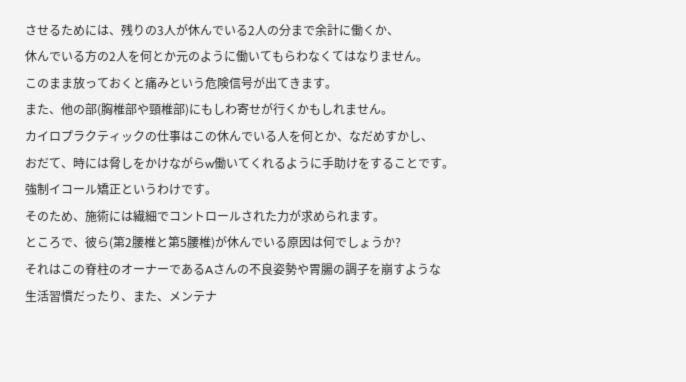させるためには、残りの3人が休んでいる2人の分まで余計に働くか、
休んでいる方の2人を何とか元のように働いてもらわなくてはなりません。
このまま放っておくと痛みという危険信号が出てきます。
また、他の部(胸椎部や頸椎部)にもしわ寄せが行くかもしれません。
カイロプラクティックの仕事はこの休んでいる人を何とか、なだめすかし、
おだて、時には脅しをかけながらw働いてくれるように手助けをすることです。
強制イコール矯正というわけです。
そのため、施術には繊細でコントロールされた力が求められます。
ところで、彼ら(第2腰椎と第5腰椎)が休んでいる原因は何でしょうか?
それはこの脊柱のオーナーであるAさんの不良姿勢や胃腸の調子を崩すような
生活習慣だったり、また、メンテナ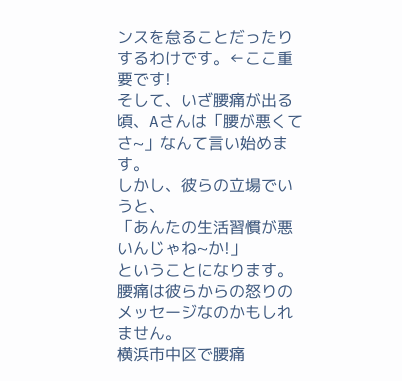ンスを怠ることだったりするわけです。←ここ重要です!
そして、いざ腰痛が出る頃、Aさんは「腰が悪くてさ~」なんて言い始めます。
しかし、彼らの立場でいうと、
「あんたの生活習慣が悪いんじゃね~か!」
ということになります。
腰痛は彼らからの怒りのメッセージなのかもしれません。
横浜市中区で腰痛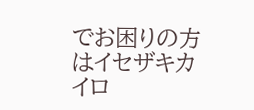でお困りの方はイセザキカイロ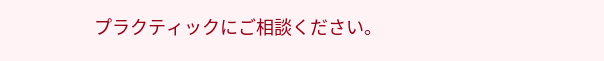プラクティックにご相談ください。